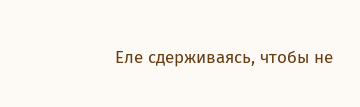Еле сдерживаясь, чтобы не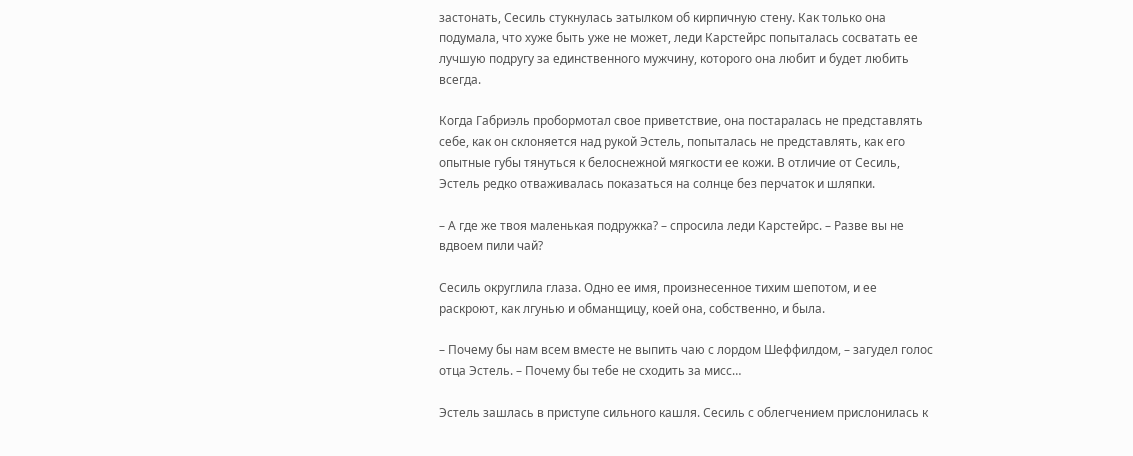застонать, Сесиль стукнулась затылком об кирпичную стену. Как только она подумала, что хуже быть уже не может, леди Карстейрс попыталась сосватать ее лучшую подругу за единственного мужчину, которого она любит и будет любить всегда.

Когда Габриэль пробормотал свое приветствие, она постаралась не представлять себе, как он склоняется над рукой Эстель, попыталась не представлять, как его опытные губы тянуться к белоснежной мягкости ее кожи. В отличие от Сесиль, Эстель редко отваживалась показаться на солнце без перчаток и шляпки.

– А где же твоя маленькая подружка? – спросила леди Карстейрс. – Разве вы не вдвоем пили чай?

Сесиль округлила глаза. Одно ее имя, произнесенное тихим шепотом, и ее раскроют, как лгунью и обманщицу, коей она, собственно, и была.

– Почему бы нам всем вместе не выпить чаю с лордом Шеффилдом, – загудел голос отца Эстель. – Почему бы тебе не сходить за мисс…

Эстель зашлась в приступе сильного кашля. Сесиль с облегчением прислонилась к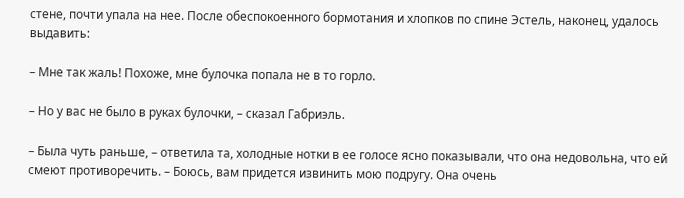стене, почти упала на нее. После обеспокоенного бормотания и хлопков по спине Эстель, наконец, удалось выдавить:

– Мне так жаль! Похоже, мне булочка попала не в то горло.

– Но у вас не было в руках булочки, – сказал Габриэль.

– Была чуть раньше, – ответила та, холодные нотки в ее голосе ясно показывали, что она недовольна, что ей смеют противоречить. – Боюсь, вам придется извинить мою подругу. Она очень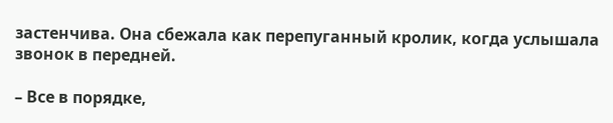застенчива. Она сбежала как перепуганный кролик, когда услышала звонок в передней.

– Все в порядке,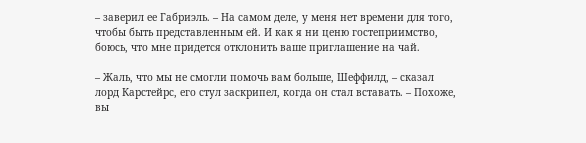– заверил ее Габриэль. – На самом деле, у меня нет времени для того, чтобы быть представленным ей. И как я ни ценю гостеприимство, боюсь, что мне придется отклонить ваше приглашение на чай.

– Жаль, что мы не смогли помочь вам больше, Шеффилд, – сказал лорд Карстейрс, его стул заскрипел, когда он стал вставать. – Похоже, вы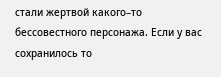стали жертвой какого–то бессовестного персонажа. Если у вас сохранилось то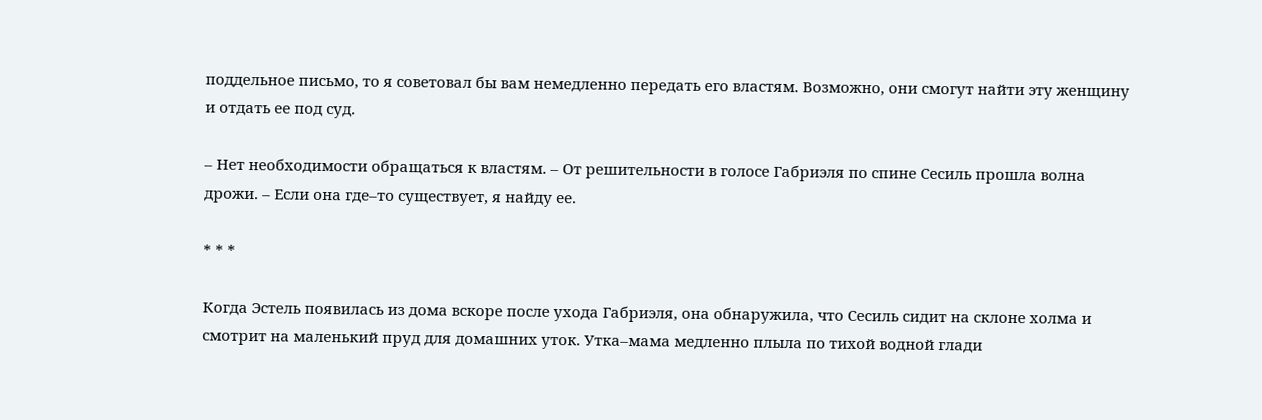поддельное письмо, то я советовал бы вам немедленно передать его властям. Возможно, они смогут найти эту женщину и отдать ее под суд.

– Нет необходимости обращаться к властям. – От решительности в голосе Габриэля по спине Сесиль прошла волна дрожи. – Если она где–то существует, я найду ее.

* * *

Когда Эстель появилась из дома вскоре после ухода Габриэля, она обнаружила, что Сесиль сидит на склоне холма и смотрит на маленький пруд для домашних уток. Утка–мама медленно плыла по тихой водной глади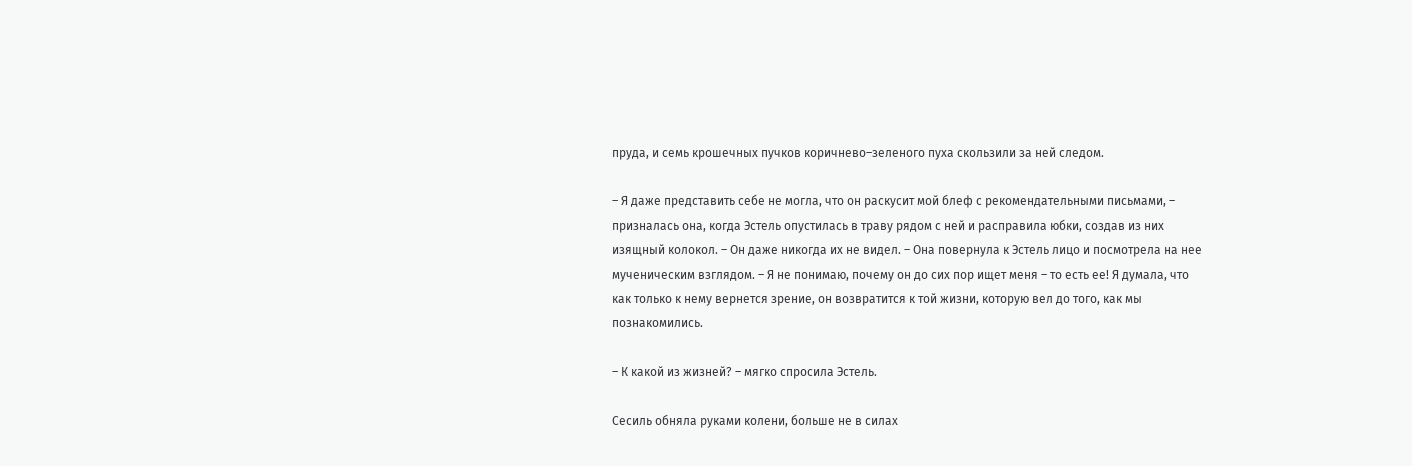пруда, и семь крошечных пучков коричнево–зеленого пуха скользили за ней следом.

– Я даже представить себе не могла, что он раскусит мой блеф с рекомендательными письмами, – призналась она, когда Эстель опустилась в траву рядом с ней и расправила юбки, создав из них изящный колокол. – Он даже никогда их не видел. – Она повернула к Эстель лицо и посмотрела на нее мученическим взглядом. – Я не понимаю, почему он до сих пор ищет меня – то есть ее! Я думала, что как только к нему вернется зрение, он возвратится к той жизни, которую вел до того, как мы познакомились.

– К какой из жизней? – мягко спросила Эстель.

Сесиль обняла руками колени, больше не в силах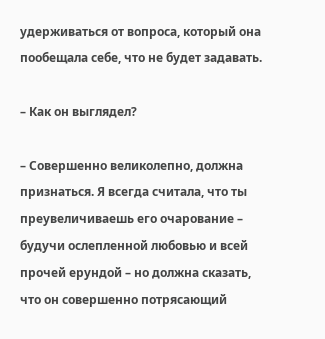удерживаться от вопроса, который она пообещала себе, что не будет задавать.

– Как он выглядел?

– Совершенно великолепно, должна признаться. Я всегда считала, что ты преувеличиваешь его очарование – будучи ослепленной любовью и всей прочей ерундой – но должна сказать, что он совершенно потрясающий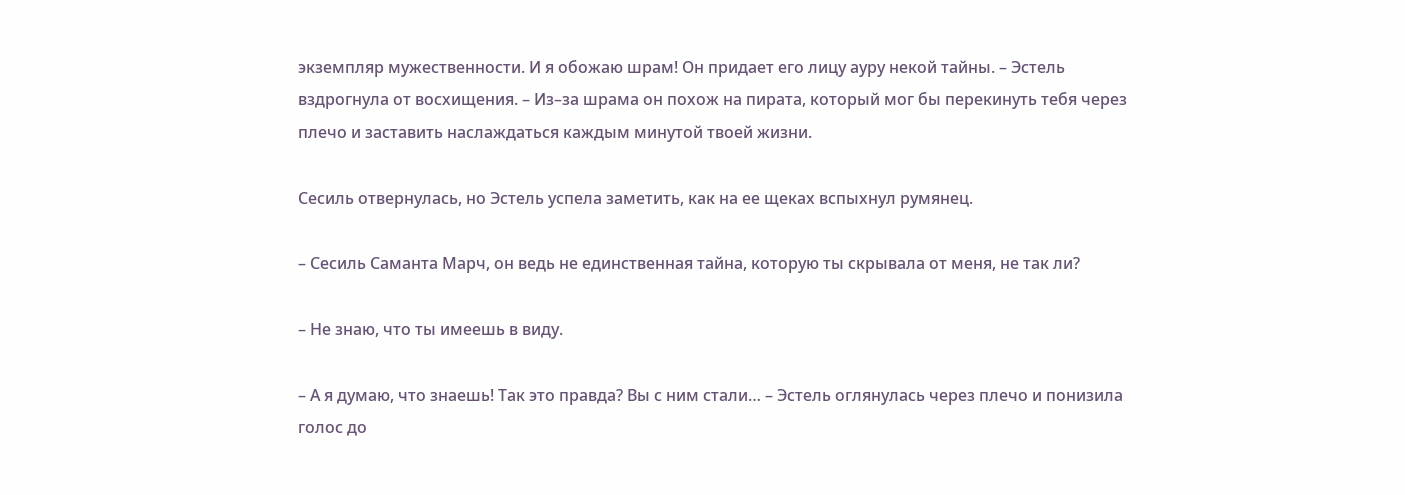экземпляр мужественности. И я обожаю шрам! Он придает его лицу ауру некой тайны. – Эстель вздрогнула от восхищения. – Из–за шрама он похож на пирата, который мог бы перекинуть тебя через плечо и заставить наслаждаться каждым минутой твоей жизни.

Сесиль отвернулась, но Эстель успела заметить, как на ее щеках вспыхнул румянец.

– Сесиль Саманта Марч, он ведь не единственная тайна, которую ты скрывала от меня, не так ли?

– Не знаю, что ты имеешь в виду.

– А я думаю, что знаешь! Так это правда? Вы с ним стали… – Эстель оглянулась через плечо и понизила голос до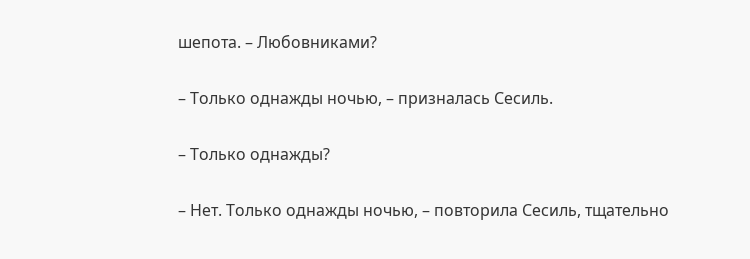шепота. – Любовниками?

– Только однажды ночью, – призналась Сесиль.

– Только однажды?

– Нет. Только однажды ночью, – повторила Сесиль, тщательно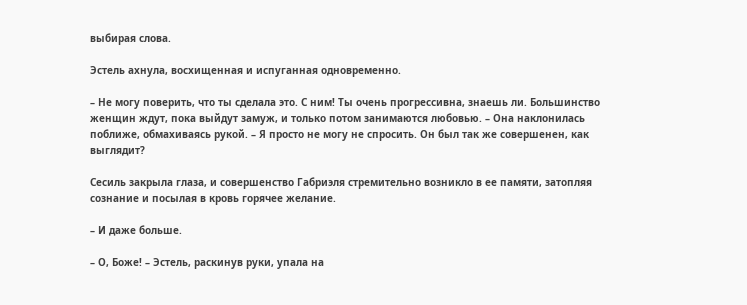выбирая слова.

Эстель ахнула, восхищенная и испуганная одновременно.

– Не могу поверить, что ты сделала это. С ним! Ты очень прогрессивна, знаешь ли. Большинство женщин ждут, пока выйдут замуж, и только потом занимаются любовью. – Она наклонилась поближе, обмахиваясь рукой. – Я просто не могу не спросить. Он был так же совершенен, как выглядит?

Сесиль закрыла глаза, и совершенство Габриэля стремительно возникло в ее памяти, затопляя сознание и посылая в кровь горячее желание.

– И даже больше.

– О, Боже! – Эстель, раскинув руки, упала на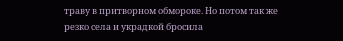траву в притворном обмороке. Но потом так же резко села и украдкой бросила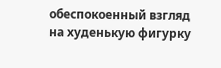обеспокоенный взгляд на худенькую фигурку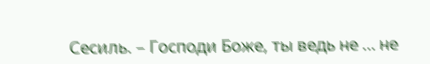Сесиль. – Господи Боже, ты ведь не … не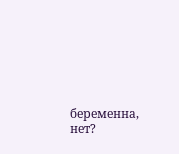беременна, нет?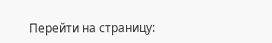Перейти на страницу: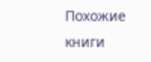Похожие книги